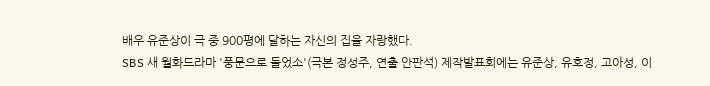배우 유준상이 극 중 900평에 달하는 자신의 집을 자랑했다.
SBS 새 월화드라마 '풍문으로 들었소'(극본 정성주, 연출 안판석) 제작발표회에는 유준상, 유호정, 고아성, 이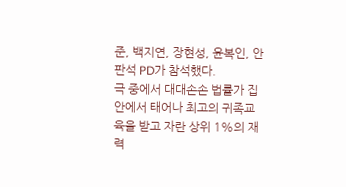준, 백지연, 장현성, 윤복인, 안판석 PD가 참석했다.
극 중에서 대대손손 법률가 집안에서 태어나 최고의 귀족교육을 받고 자란 상위 1%의 재력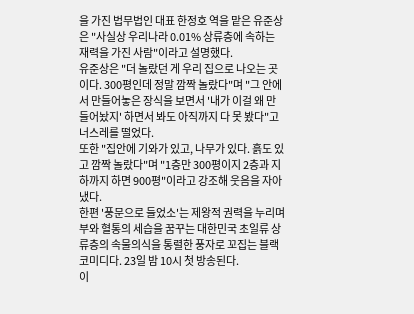을 가진 법무법인 대표 한정호 역을 맡은 유준상은 "사실상 우리나라 0.01% 상류층에 속하는 재력을 가진 사람"이라고 설명했다.
유준상은 "더 놀랐던 게 우리 집으로 나오는 곳이다. 300평인데 정말 깜짝 놀랐다"며 "그 안에서 만들어놓은 장식을 보면서 '내가 이걸 왜 만들어놨지' 하면서 봐도 아직까지 다 못 봤다"고 너스레를 떨었다.
또한 "집안에 기와가 있고, 나무가 있다. 흙도 있고 깜짝 놀랐다"며 "1층만 300평이지 2층과 지하까지 하면 900평"이라고 강조해 웃음을 자아냈다.
한편 '풍문으로 들었소'는 제왕적 권력을 누리며 부와 혈통의 세습을 꿈꾸는 대한민국 초일류 상류층의 속물의식을 통렬한 풍자로 꼬집는 블랙코미디다. 23일 밤 10시 첫 방송된다.
이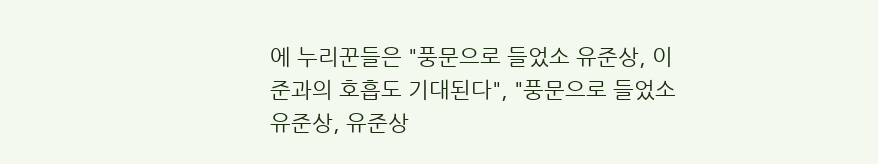에 누리꾼들은 "풍문으로 들었소 유준상, 이준과의 호흡도 기대된다", "풍문으로 들었소 유준상, 유준상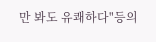만 봐도 유쾌하다"등의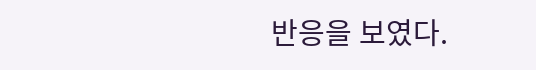반응을 보였다.